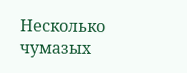Несколько чумазых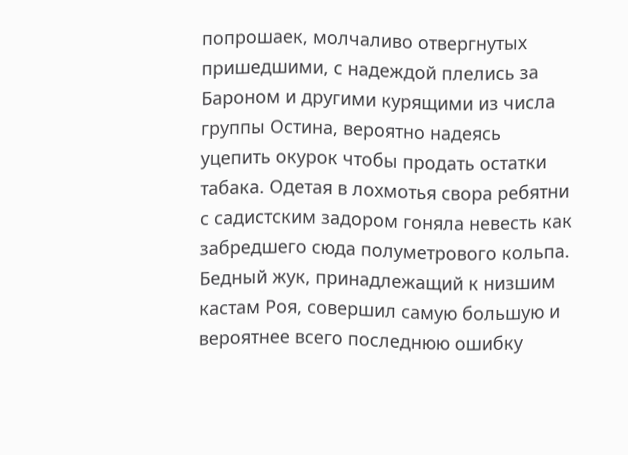попрошаек, молчаливо отвергнутых пришедшими, с надеждой плелись за Бароном и другими курящими из числа группы Остина, вероятно надеясь уцепить окурок чтобы продать остатки табака. Одетая в лохмотья свора ребятни с садистским задором гоняла невесть как забредшего сюда полуметрового кольпа. Бедный жук, принадлежащий к низшим кастам Роя, совершил самую большую и вероятнее всего последнюю ошибку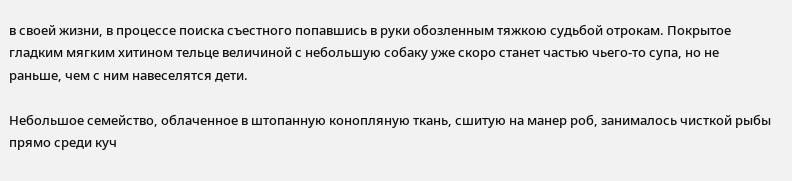в своей жизни, в процессе поиска съестного попавшись в руки обозленным тяжкою судьбой отрокам. Покрытое гладким мягким хитином тельце величиной с небольшую собаку уже скоро станет частью чьего-то супа, но не раньше, чем с ним навеселятся дети.

Небольшое семейство, облаченное в штопанную конопляную ткань, сшитую на манер роб, занималось чисткой рыбы прямо среди куч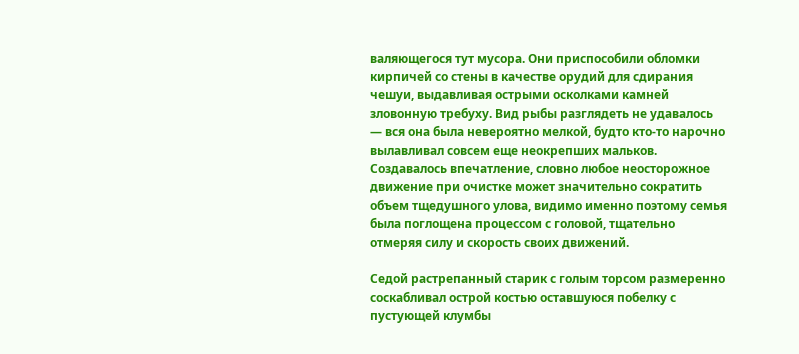валяющегося тут мусора. Они приспособили обломки кирпичей со стены в качестве орудий для сдирания чешуи, выдавливая острыми осколками камней зловонную требуху. Вид рыбы разглядеть не удавалось — вся она была невероятно мелкой, будто кто-то нарочно вылавливал совсем еще неокрепших мальков. Создавалось впечатление, словно любое неосторожное движение при очистке может значительно сократить объем тщедушного улова, видимо именно поэтому семья была поглощена процессом с головой, тщательно отмеряя силу и скорость своих движений.

Седой растрепанный старик с голым торсом размеренно соскабливал острой костью оставшуюся побелку с пустующей клумбы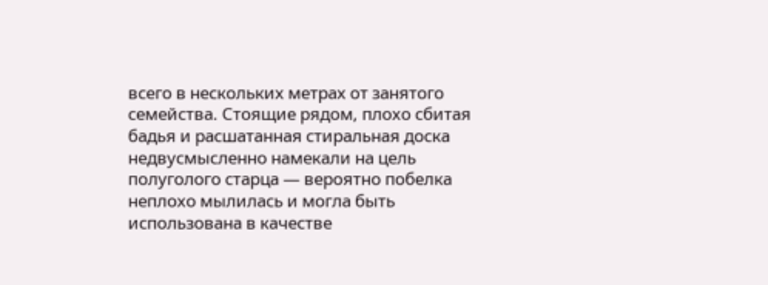всего в нескольких метрах от занятого семейства. Стоящие рядом, плохо сбитая бадья и расшатанная стиральная доска недвусмысленно намекали на цель полуголого старца — вероятно побелка неплохо мылилась и могла быть использована в качестве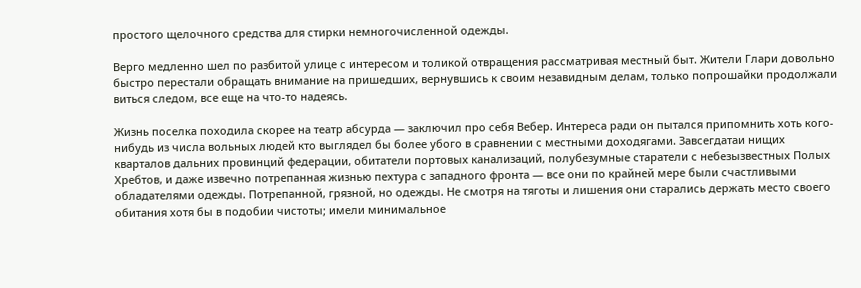простого щелочного средства для стирки немногочисленной одежды.

Верго медленно шел по разбитой улице с интересом и толикой отвращения рассматривая местный быт. Жители Глари довольно быстро перестали обращать внимание на пришедших, вернувшись к своим незавидным делам, только попрошайки продолжали виться следом, все еще на что-то надеясь.

Жизнь поселка походила скорее на театр абсурда — заключил про себя Вебер. Интереса ради он пытался припомнить хоть кого-нибудь из числа вольных людей кто выглядел бы более убого в сравнении с местными доходягами. Завсегдатаи нищих кварталов дальних провинций федерации, обитатели портовых канализаций, полубезумные старатели с небезызвестных Полых Хребтов, и даже извечно потрепанная жизнью пехтура с западного фронта — все они по крайней мере были счастливыми обладателями одежды. Потрепанной, грязной, но одежды. Не смотря на тяготы и лишения они старались держать место своего обитания хотя бы в подобии чистоты; имели минимальное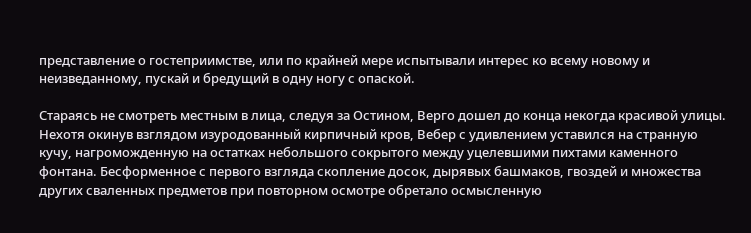представление о гостеприимстве, или по крайней мере испытывали интерес ко всему новому и неизведанному, пускай и бредущий в одну ногу с опаской.

Стараясь не смотреть местным в лица, следуя за Остином, Верго дошел до конца некогда красивой улицы. Нехотя окинув взглядом изуродованный кирпичный кров, Вебер с удивлением уставился на странную кучу, нагроможденную на остатках небольшого сокрытого между уцелевшими пихтами каменного фонтана. Бесформенное с первого взгляда скопление досок, дырявых башмаков, гвоздей и множества других сваленных предметов при повторном осмотре обретало осмысленную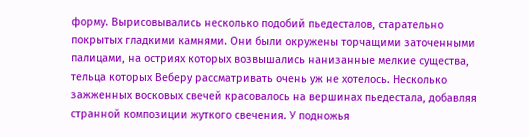форму. Вырисовывались несколько подобий пьедесталов, старательно покрытых гладкими камнями. Они были окружены торчащими заточенными палицами, на остриях которых возвышались нанизанные мелкие существа, тельца которых Веберу рассматривать очень уж не хотелось. Несколько зажженных восковых свечей красовалось на вершинах пьедестала, добавляя странной композиции жуткого свечения. У подножья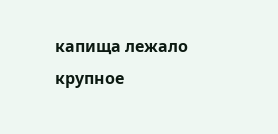капища лежало крупное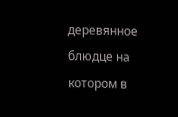деревянное блюдце на котором в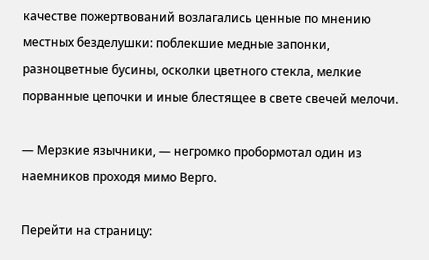качестве пожертвований возлагались ценные по мнению местных безделушки: поблекшие медные запонки, разноцветные бусины, осколки цветного стекла, мелкие порванные цепочки и иные блестящее в свете свечей мелочи.

— Мерзкие язычники, — негромко пробормотал один из наемников проходя мимо Верго.

Перейти на страницу: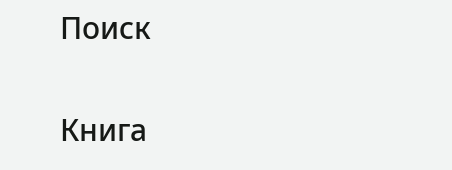Поиск

Книга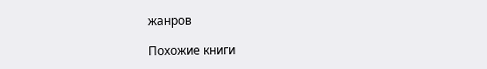жанров

Похожие книги